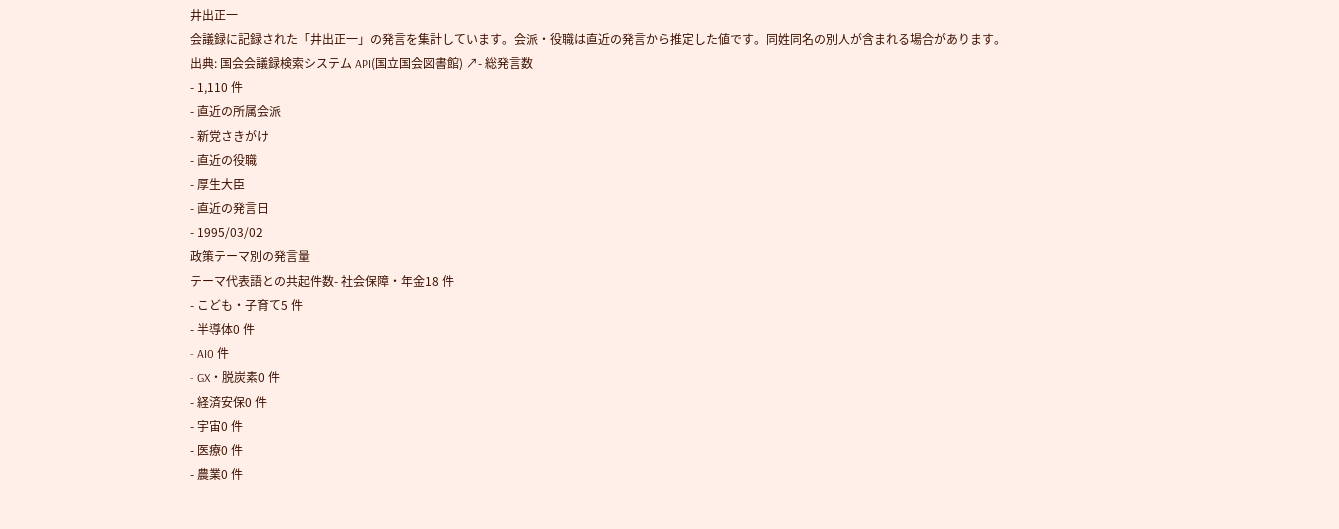井出正一
会議録に記録された「井出正一」の発言を集計しています。会派・役職は直近の発言から推定した値です。同姓同名の別人が含まれる場合があります。
出典: 国会会議録検索システム API(国立国会図書館) ↗- 総発言数
- 1,110 件
- 直近の所属会派
- 新党さきがけ
- 直近の役職
- 厚生大臣
- 直近の発言日
- 1995/03/02
政策テーマ別の発言量
テーマ代表語との共起件数- 社会保障・年金18 件
- こども・子育て5 件
- 半導体0 件
- AI0 件
- GX・脱炭素0 件
- 経済安保0 件
- 宇宙0 件
- 医療0 件
- 農業0 件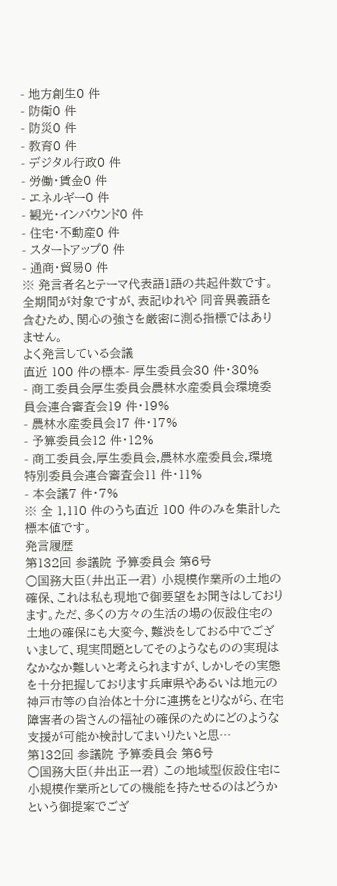- 地方創生0 件
- 防衛0 件
- 防災0 件
- 教育0 件
- デジタル行政0 件
- 労働・賃金0 件
- エネルギー0 件
- 観光・インバウンド0 件
- 住宅・不動産0 件
- スタートアップ0 件
- 通商・貿易0 件
※ 発言者名とテーマ代表語1語の共起件数です。全期間が対象ですが、表記ゆれや 同音異義語を含むため、関心の強さを厳密に測る指標ではありません。
よく発言している会議
直近 100 件の標本- 厚生委員会30 件・30%
- 商工委員会厚生委員会農林水産委員会環境委員会連合審査会19 件・19%
- 農林水産委員会17 件・17%
- 予算委員会12 件・12%
- 商工委員会,厚生委員会,農林水産委員会,環境特別委員会連合審査会11 件・11%
- 本会議7 件・7%
※ 全 1,110 件のうち直近 100 件のみを集計した標本値です。
発言履歴
第132回 参議院 予算委員会 第6号
○国務大臣(井出正一君) 小規模作業所の土地の確保、これは私も現地で御要望をお聞きはしております。ただ、多くの方々の生活の場の仮設住宅の土地の確保にも大変今、難渋をしておる中でございまして、現実問題としてそのようなものの実現はなかなか難しいと考えられますが、しかしその実態を十分把握しております兵庫県やあるいは地元の神戸市等の自治体と十分に連携をとりながら、在宅障害者の皆さんの福祉の確保のためにどのような支援が可能か検討してまいりたいと思…
第132回 参議院 予算委員会 第6号
○国務大臣(井出正一君) この地域型仮設住宅に小規模作業所としての機能を持たせるのはどうかという御提案でござ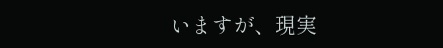いますが、現実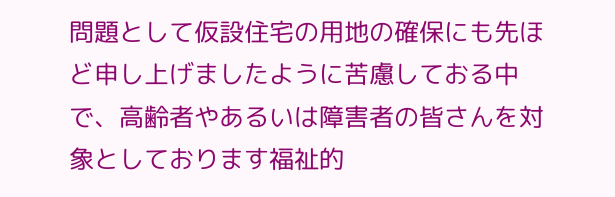問題として仮設住宅の用地の確保にも先ほど申し上げましたように苦慮しておる中で、高齢者やあるいは障害者の皆さんを対象としております福祉的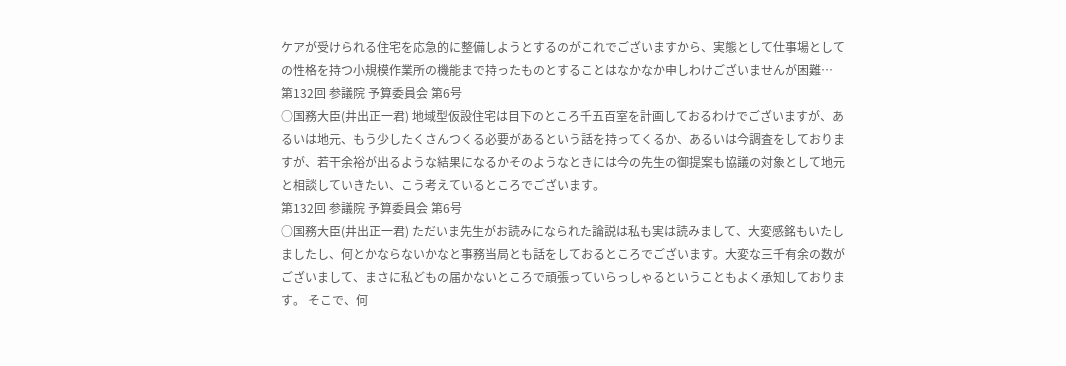ケアが受けられる住宅を応急的に整備しようとするのがこれでございますから、実態として仕事場としての性格を持つ小規模作業所の機能まで持ったものとすることはなかなか申しわけございませんが困難…
第132回 参議院 予算委員会 第6号
○国務大臣(井出正一君) 地域型仮設住宅は目下のところ千五百室を計画しておるわけでございますが、あるいは地元、もう少したくさんつくる必要があるという話を持ってくるか、あるいは今調査をしておりますが、若干余裕が出るような結果になるかそのようなときには今の先生の御提案も協議の対象として地元と相談していきたい、こう考えているところでございます。
第132回 参議院 予算委員会 第6号
○国務大臣(井出正一君) ただいま先生がお読みになられた論説は私も実は読みまして、大変感銘もいたしましたし、何とかならないかなと事務当局とも話をしておるところでございます。大変な三千有余の数がございまして、まさに私どもの届かないところで頑張っていらっしゃるということもよく承知しております。 そこで、何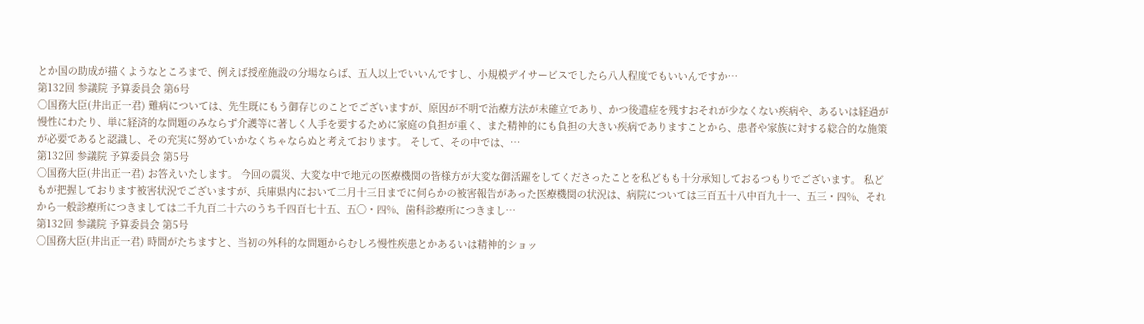とか国の助成が描くようなところまで、例えば授産施設の分場ならば、五人以上でいいんですし、小規模デイサービスでしたら八人程度でもいいんですか…
第132回 参議院 予算委員会 第6号
○国務大臣(井出正一君) 難病については、先生既にもう御存じのことでございますが、原因が不明で治療方法が未確立であり、かつ後遺症を残すおそれが少なくない疾病や、あるいは経過が慢性にわたり、単に経済的な問題のみならず介護等に著しく人手を要するために家庭の負担が重く、また精神的にも負担の大きい疾病でありますことから、患者や家族に対する総合的な施策が必要であると認識し、その充実に努めていかなくちゃならぬと考えております。 そして、その中では、…
第132回 参議院 予算委員会 第5号
○国務大臣(井出正一君) お答えいたします。 今回の震災、大変な中で地元の医療機関の皆様方が大変な御活躍をしてくださったことを私どもも十分承知しておるつもりでございます。 私どもが把握しております被害状況でございますが、兵庫県内において二月十三日までに何らかの被害報告があった医療機関の状況は、病院については三百五十八中百九十一、五三・四%、それから一般診療所につきましては二千九百二十六のうち千四百七十五、五〇・四%、歯科診療所につきまし…
第132回 参議院 予算委員会 第5号
○国務大臣(井出正一君) 時間がたちますと、当初の外科的な問題からむしろ慢性疾患とかあるいは精神的ショッ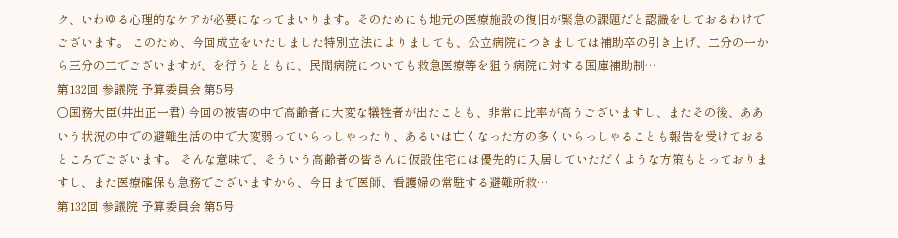ク、いわゆる心理的なケアが必要になってまいります。そのためにも地元の医療施設の復旧が緊急の課題だと認識をしておるわけでございます。 このため、今回成立をいたしました特別立法によりましても、公立病院につきましては補助卒の引き上げ、二分の一から三分の二でございますが、を行うとともに、民間病院についても救急医療等を狙う病院に対する国庫補助制…
第132回 参議院 予算委員会 第5号
○国務大臣(井出正一君) 今回の被害の中で高齢者に大変な犠牲者が出たことも、非常に比率が高うございますし、またその後、ああいう状況の中での避難生活の中で大変弱っていらっしゃったり、あるいは亡くなった方の多くいらっしゃることも報告を受けておるところでございます。 そんな意味で、そういう高齢者の皆さんに仮設住宅には優先的に入居していただくような方策もとっておりますし、また医療確保も急務でございますから、今日まで医師、看護婦の常駐する避難所救…
第132回 参議院 予算委員会 第5号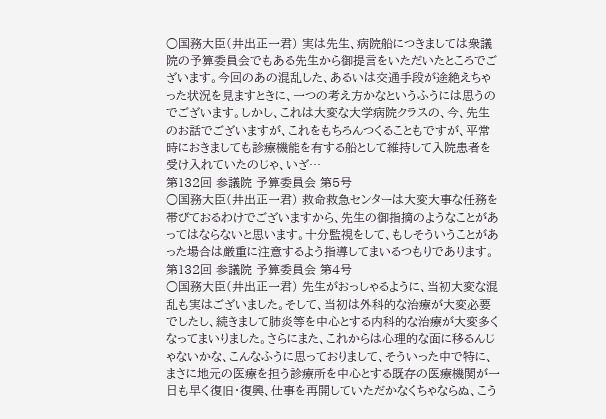○国務大臣(井出正一君) 実は先生、病院船につきましては衆議院の予算委員会でもある先生から御提言をいただいたところでございます。今回のあの混乱した、あるいは交通手段が途絶えちゃった状況を見ますときに、一つの考え方かなというふうには思うのでございます。しかし、これは大変な大学病院クラスの、今、先生のお話でございますが、これをもちろんつくることもですが、平常時におきましても診療機能を有する船として維持して入院患者を受け入れていたのじゃ、いざ…
第132回 参議院 予算委員会 第5号
○国務大臣(井出正一君) 救命救急センターは大変大事な任務を帯びておるわけでございますから、先生の御指摘のようなことがあってはならないと思います。十分監視をして、もしそういうことがあった場合は厳重に注意するよう指導してまいるつもりであります。
第132回 参議院 予算委員会 第4号
○国務大臣(井出正一君) 先生がおっしゃるように、当初大変な混乱も実はございました。そして、当初は外科的な治療が大変必要でしたし、続きまして肺炎等を中心とする内科的な治療が大変多くなってまいりました。さらにまた、これからは心理的な面に移るんじゃないかな、こんなふうに思っておりまして、そういった中で特に、まさに地元の医療を担う診療所を中心とする既存の医療機関が一日も早く復旧・復興、仕事を再開していただかなくちゃならぬ、こう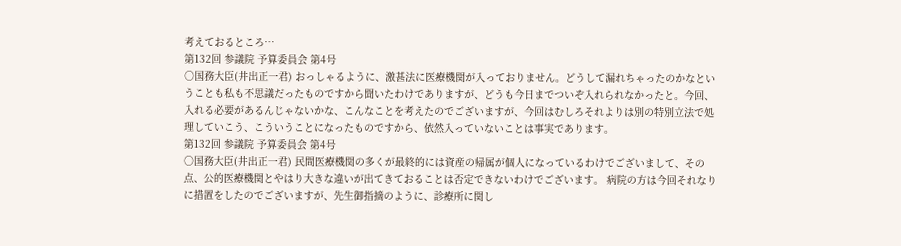考えておるところ…
第132回 参議院 予算委員会 第4号
○国務大臣(井出正一君) おっしゃるように、激甚法に医療機関が入っておりません。どうして漏れちゃったのかなということも私も不思議だったものですから聞いたわけでありますが、どうも今日までついぞ入れられなかったと。今回、入れる必要があるんじゃないかな、こんなことを考えたのでございますが、今回はむしろそれよりは別の特別立法で処理していこう、こういうことになったものですから、依然入っていないことは事実であります。
第132回 参議院 予算委員会 第4号
○国務大臣(井出正一君) 民間医療機関の多くが最終的には資産の帰属が個人になっているわけでございまして、その点、公的医療機関とやはり大きな違いが出てきておることは否定できないわけでございます。 病院の方は今回それなりに措置をしたのでございますが、先生御指摘のように、診療所に関し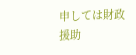申しては財政援助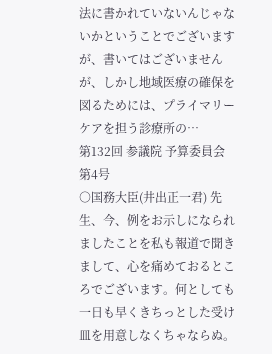法に書かれていないんじゃないかということでございますが、書いてはございませんが、しかし地域医療の確保を図るためには、プライマリーケアを担う診療所の…
第132回 参議院 予算委員会 第4号
○国務大臣(井出正一君) 先生、今、例をお示しになられましたことを私も報道で聞きまして、心を痛めておるところでございます。何としても一日も早くきちっとした受け皿を用意しなくちゃならぬ。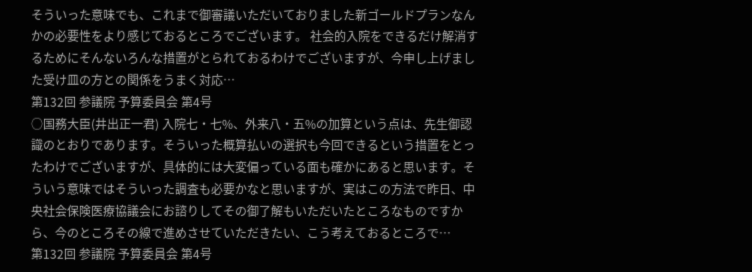そういった意味でも、これまで御審議いただいておりました新ゴールドプランなんかの必要性をより感じておるところでございます。 社会的入院をできるだけ解消するためにそんないろんな措置がとられておるわけでございますが、今申し上げました受け皿の方との関係をうまく対応…
第132回 参議院 予算委員会 第4号
○国務大臣(井出正一君) 入院七・七%、外来八・五%の加算という点は、先生御認識のとおりであります。そういった概算払いの選択も今回できるという措置をとったわけでございますが、具体的には大変偏っている面も確かにあると思います。そういう意味ではそういった調査も必要かなと思いますが、実はこの方法で昨日、中央社会保険医療協議会にお諮りしてその御了解もいただいたところなものですから、今のところその線で進めさせていただきたい、こう考えておるところで…
第132回 参議院 予算委員会 第4号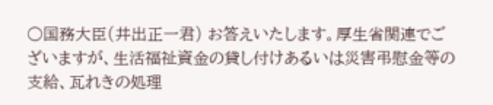○国務大臣(井出正一君) お答えいたします。厚生省関連でございますが、生活福祉資金の貸し付けあるいは災害弔慰金等の支給、瓦れきの処理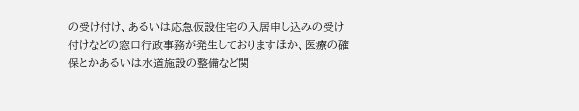の受け付け、あるいは応急仮設住宅の入居申し込みの受け付けなどの窓口行政事務が発生しておりますほか、医療の確保とかあるいは水道施設の整備など関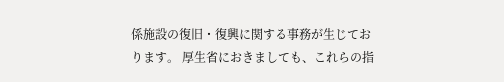係施設の復旧・復興に関する事務が生じております。 厚生省におきましても、これらの指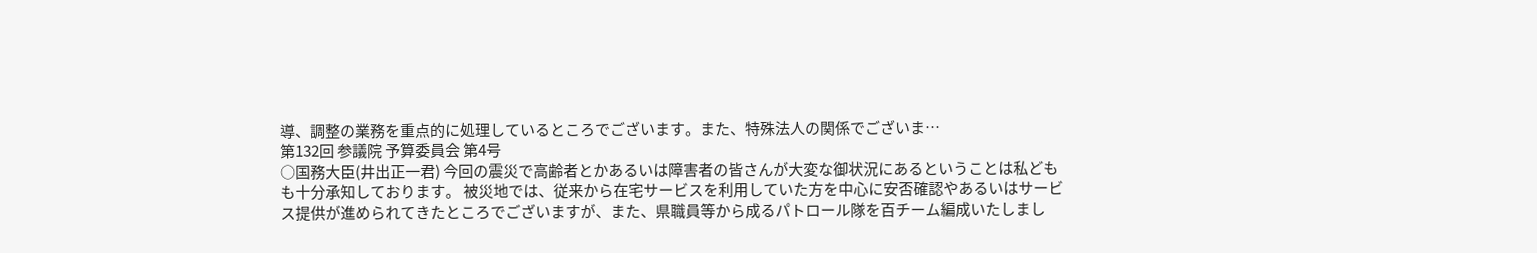導、調整の業務を重点的に処理しているところでございます。また、特殊法人の関係でございま…
第132回 参議院 予算委員会 第4号
○国務大臣(井出正一君) 今回の震災で高齢者とかあるいは障害者の皆さんが大変な御状況にあるということは私どもも十分承知しております。 被災地では、従来から在宅サービスを利用していた方を中心に安否確認やあるいはサービス提供が進められてきたところでございますが、また、県職員等から成るパトロール隊を百チーム編成いたしまし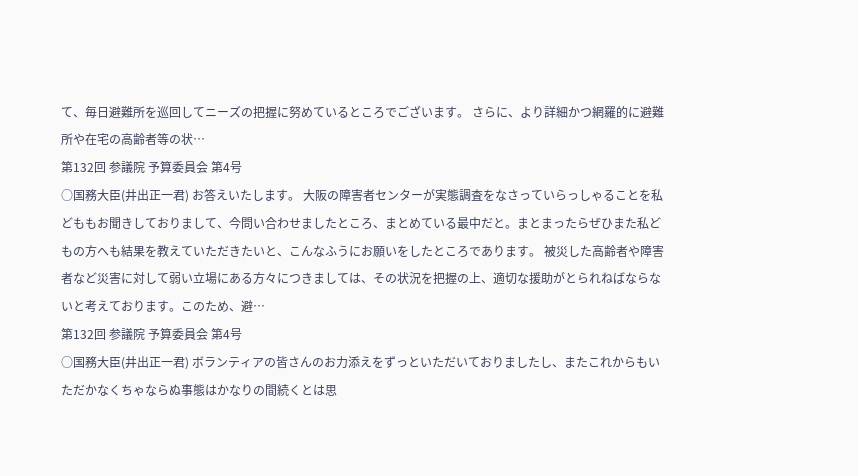て、毎日避難所を巡回してニーズの把握に努めているところでございます。 さらに、より詳細かつ網羅的に避難所や在宅の高齢者等の状…
第132回 参議院 予算委員会 第4号
○国務大臣(井出正一君) お答えいたします。 大阪の障害者センターが実態調査をなさっていらっしゃることを私どももお聞きしておりまして、今問い合わせましたところ、まとめている最中だと。まとまったらぜひまた私どもの方へも結果を教えていただきたいと、こんなふうにお願いをしたところであります。 被災した高齢者や障害者など災害に対して弱い立場にある方々につきましては、その状況を把握の上、適切な援助がとられねばならないと考えております。このため、避…
第132回 参議院 予算委員会 第4号
○国務大臣(井出正一君) ボランティアの皆さんのお力添えをずっといただいておりましたし、またこれからもいただかなくちゃならぬ事態はかなりの間続くとは思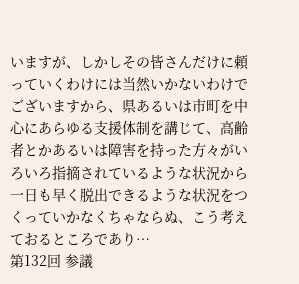いますが、しかしその皆さんだけに頼っていくわけには当然いかないわけでございますから、県あるいは市町を中心にあらゆる支援体制を講じて、高齢者とかあるいは障害を持った方々がいろいろ指摘されているような状況から一日も早く脱出できるような状況をつくっていかなくちゃならぬ、こう考えておるところであり…
第132回 参議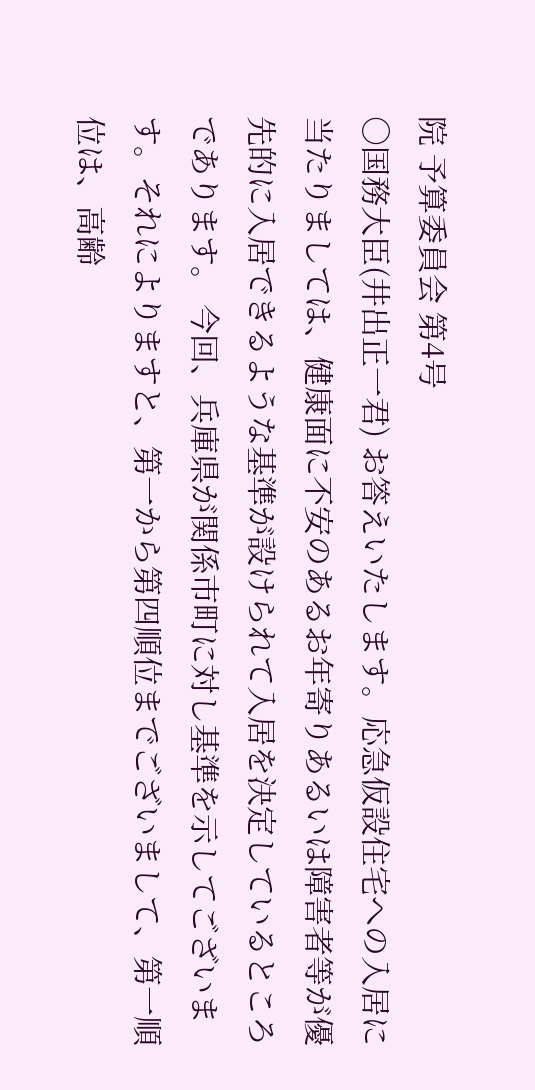院 予算委員会 第4号
○国務大臣(井出正一君) お答えいたします。応急仮設住宅への入居に当たりましては、健康面に不安のあるお年寄りあるいは障害者等が優先的に入居できるような基準が設けられて入居を決定しているところであります。 今回、兵庫県が関係市町に対し基準を示してございます。それによりますと、第一から第四順位までございまして、第一順位は、高齢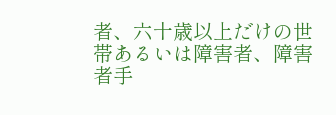者、六十歳以上だけの世帯あるいは障害者、障害者手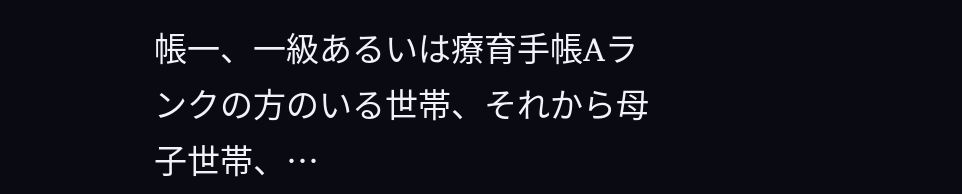帳一、一級あるいは療育手帳Aランクの方のいる世帯、それから母子世帯、…